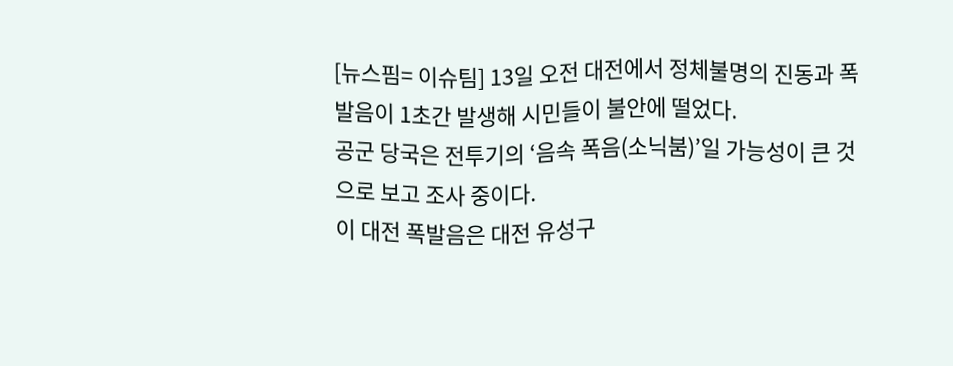[뉴스핌= 이슈팀] 13일 오전 대전에서 정체불명의 진동과 폭발음이 1초간 발생해 시민들이 불안에 떨었다.
공군 당국은 전투기의 ‘음속 폭음(소닉붐)’일 가능성이 큰 것으로 보고 조사 중이다.
이 대전 폭발음은 대전 유성구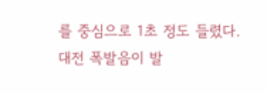를 중심으로 1초 정도 들렸다. 대전 폭발음이 발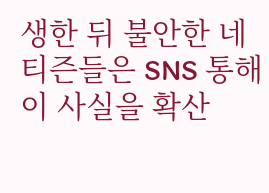생한 뒤 불안한 네티즌들은 SNS 통해 이 사실을 확산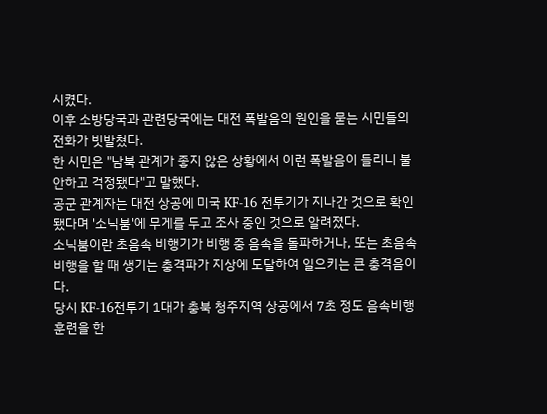시켰다.
이후 소방당국과 관련당국에는 대전 폭발음의 원인을 묻는 시민들의 전화가 빗발쳤다.
한 시민은 "남북 관계가 좋지 않은 상황에서 이런 폭발음이 들리니 불안하고 걱정됐다"고 말했다.
공군 관계자는 대전 상공에 미국 KF-16 전투기가 지나간 것으로 확인됐다며 '소닉붐'에 무게를 두고 조사 중인 것으로 알려졌다.
소닉붐이란 초음속 비행기가 비행 중 음속을 돌파하거나, 또는 초음속 비행을 할 때 생기는 충격파가 지상에 도달하여 일으키는 큰 충격음이다.
당시 KF-16전투기 1대가 충북 청주지역 상공에서 7초 정도 음속비행훈련을 한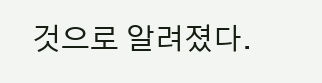것으로 알려졌다.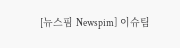[뉴스핌 Newspim] 이슈팀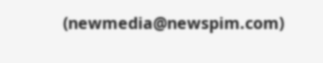(newmedia@newspim.com)